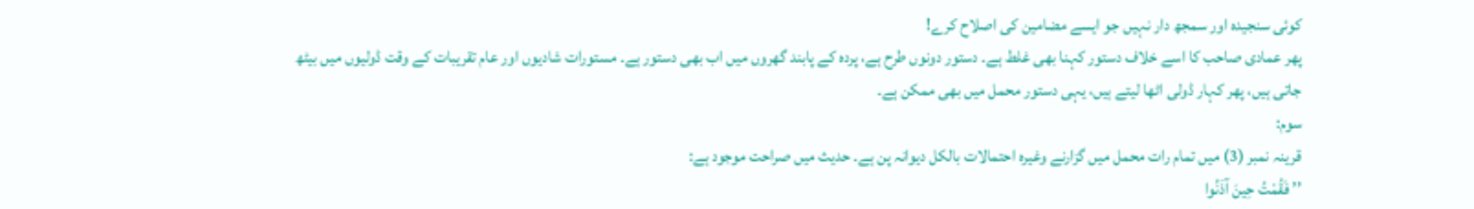کوئی سنجیدہ اور سمجھ دار نہیں جو ایسے مضامین کی اصلاح کرے!
پھر عمادی صاحب کا اسے خلاف دستور کہنا بھی غلط ہے۔ دستور دونوں طرح ہے، پردہ کے پابند گھروں میں اب بھی دستور ہے۔ مستورات شادیوں اور عام تقریبات کے وقت ڈولیوں میں بیٹھ جاتی ہیں، پھر کہار ڈولی اٹھا لیتے ہیں، یہی دستور محمل میں بھی ممکن ہے۔
سوم:
قرینہ نمبر (3) میں تمام رات محمل میں گزارنے وغیرہ احتمالات بالکل دیوانہ پن ہے۔ حدیث میں صراحت موجود ہے:
’’ فَقُمْتُ حِينَ آذَنُوا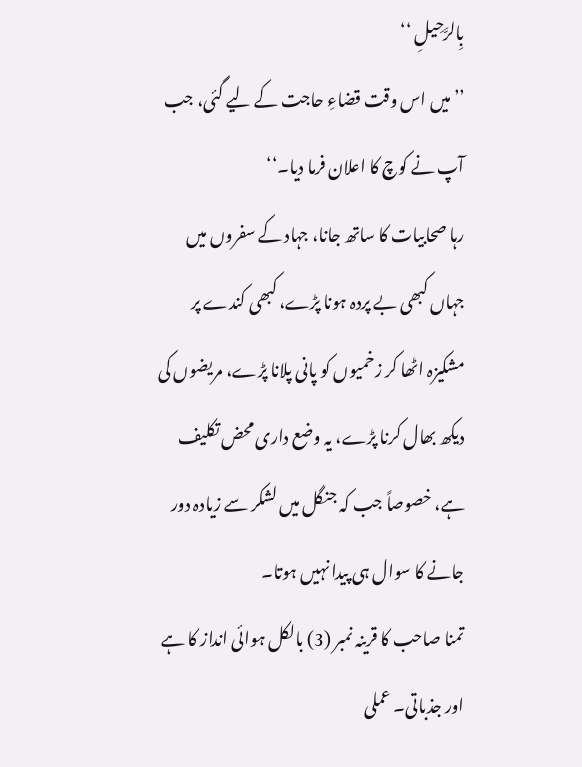بِالرَّحِيلِ ‘‘
’’میں اس وقت قضاءِ حاجت کے لیے گئی، جب آپ نے کوچ کا اعلان فرما دیا۔‘‘
رہا صحابیات کا ساتھ جانا، جہاد کے سفروں میں جہاں کبھی بے پردہ ہونا پڑے، کبھی کندے پر مشکیزہ اٹھا کر زخمیوں کو پانی پلانا پڑے، مریضوں کی دیکھ بھال کرنا پڑے، یہ وضع داری محض تکلیف ہے، خصوصاً جب کہ جنگل میں لشکر سے زیادہ دور جانے کا سوال ہی پیدا نہیں ہوتا۔
تمنا صاحب کا قرینہ نمبر (3) بالکل ہوائی انداز کا ہے اور جذباتی۔ عملی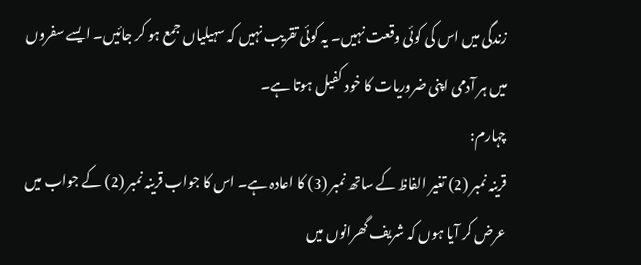زندگی میں اس کی کوئی وقعت نہیں۔ یہ کوئی تقریب نہیں کہ سہیلیاں جمع ہو کر جائیں۔ ایسے سفروں میں ہر آدمی اپنی ضروریات کا خود کفیل ہوتا ہے۔
چہارم:
قرینہ نمبر (2) تغیر الفاظ کے ساتھ نمبر (3) کا اعادہ ہے۔ اس کا جواب قرینہ نمبر (2) کے جواب میں عرض کر آیا ہوں کہ شریف گھرانوں میں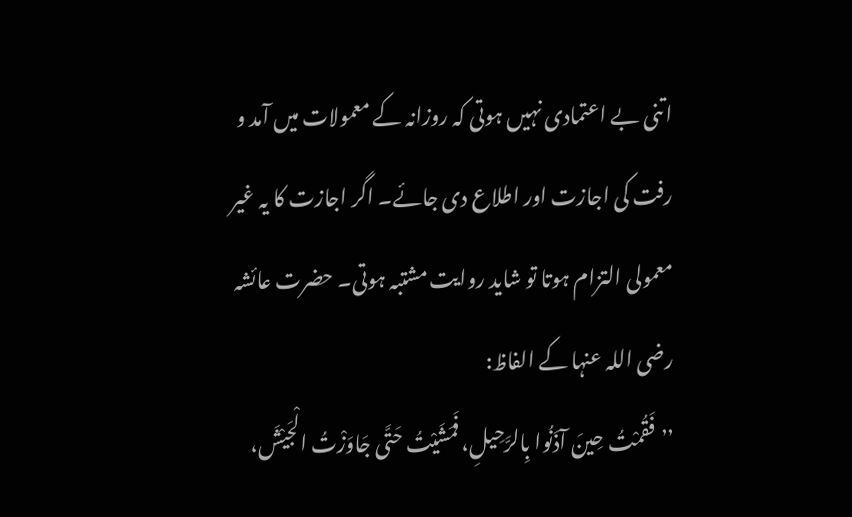اتنی بے اعتمادی نہیں ہوتی کہ روزانہ کے معمولات میں آمد و رفت کی اجازت اور اطلاع دی جائے۔ اگر اجازت کا یہ غیر معمولی التزام ہوتا تو شاید روایت مشتبہ ہوتی۔ حضرت عائشہ رضی اللہ عنہا کے الفاظ:
’’فَقُمْتُ حِينَ آذَنُوا بِالرَّحِيلِ، فَمَشَيْتُ حَتَّى جَاوَزْتُ الْجَيْشَ،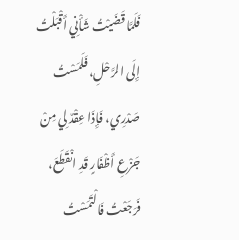فَلَمَّا قَضَيْتُ شَأْنِي أَقْبَلْتُ إِلَى الرَّحْلِ، فَلَمَسْتُ صَدْرِي، فَإِذَا عِقْدٌ لِي مِنْ جَزْعِ أَظْفَارٍ قَدِ انْقَطَعَ، فَرَجَعْتُ فَالْتَمَسْتُ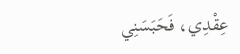عِقْدِي، فَحَبَسَنِي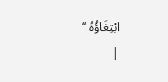ابْتِغَاؤُهُ ‘‘
|